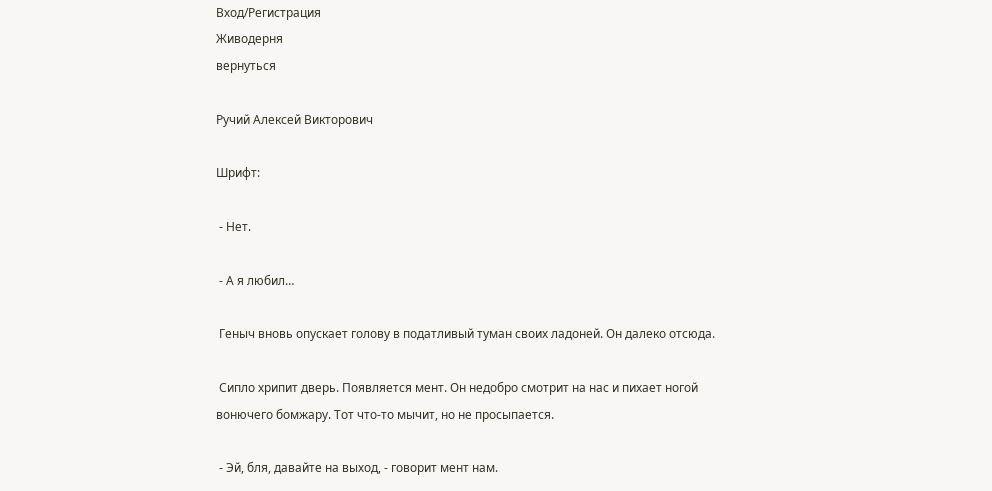Вход/Регистрация
Живодерня
вернуться

Ручий Алексей Викторович

Шрифт:

 - Нет.

 - А я любил…

 Геныч вновь опускает голову в податливый туман своих ладоней. Он далеко отсюда.

 Сипло хрипит дверь. Появляется мент. Он недобро смотрит на нас и пихает ногой вонючего бомжару. Тот что-то мычит, но не просыпается.

 - Эй, бля, давайте на выход, - говорит мент нам.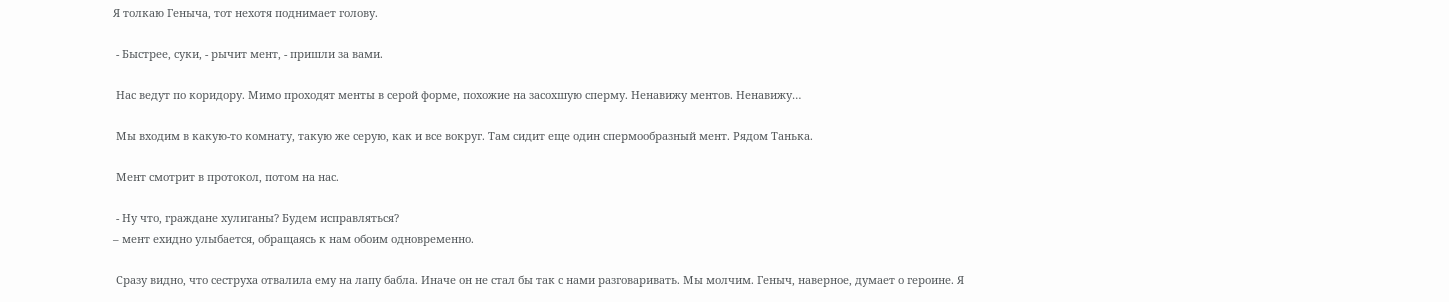Я толкаю Геныча, тот нехотя поднимает голову.

 - Быстрее, суки, - рычит мент, - пришли за вами.

 Нас ведут по коридору. Мимо проходят менты в серой форме, похожие на засохшую сперму. Ненавижу ментов. Ненавижу…

 Мы входим в какую-то комнату, такую же серую, как и все вокруг. Там сидит еще один спермообразный мент. Рядом Танька.

 Мент смотрит в протокол, потом на нас.

 - Ну что, граждане хулиганы? Будем исправляться?
– мент ехидно улыбается, обращаясь к нам обоим одновременно.

 Сразу видно, что сеструха отвалила ему на лапу бабла. Иначе он не стал бы так с нами разговаривать. Мы молчим. Геныч, наверное, думает о героине. Я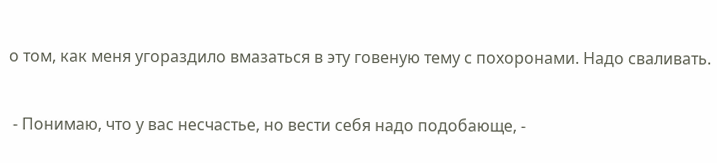о том, как меня угораздило вмазаться в эту говеную тему с похоронами. Надо сваливать.

 - Понимаю, что у вас несчастье, но вести себя надо подобающе, -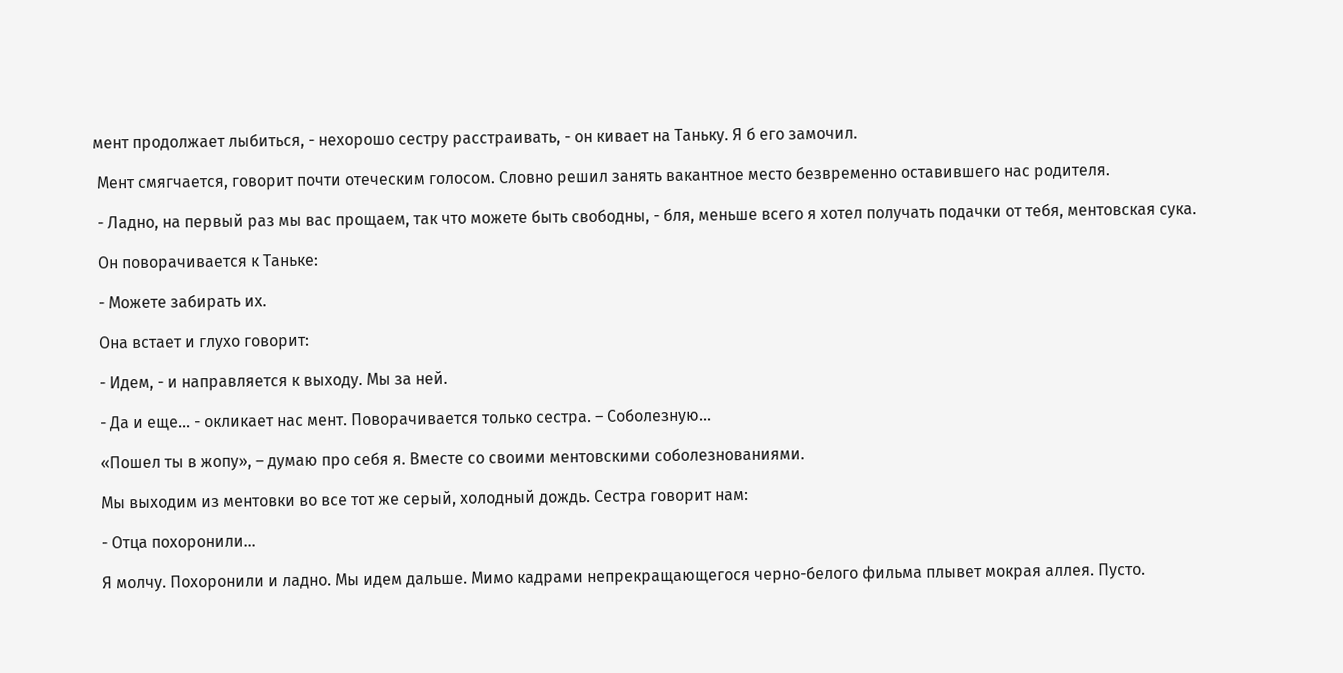мент продолжает лыбиться, - нехорошо сестру расстраивать, - он кивает на Таньку. Я б его замочил.

 Мент смягчается, говорит почти отеческим голосом. Словно решил занять вакантное место безвременно оставившего нас родителя.

 - Ладно, на первый раз мы вас прощаем, так что можете быть свободны, - бля, меньше всего я хотел получать подачки от тебя, ментовская сука.

 Он поворачивается к Таньке:

 - Можете забирать их.

 Она встает и глухо говорит:

 - Идем, - и направляется к выходу. Мы за ней.

 - Да и еще… - окликает нас мент. Поворачивается только сестра. – Соболезную…

 «Пошел ты в жопу», – думаю про себя я. Вместе со своими ментовскими соболезнованиями.

 Мы выходим из ментовки во все тот же серый, холодный дождь. Сестра говорит нам:

 - Отца похоронили…

 Я молчу. Похоронили и ладно. Мы идем дальше. Мимо кадрами непрекращающегося черно-белого фильма плывет мокрая аллея. Пусто.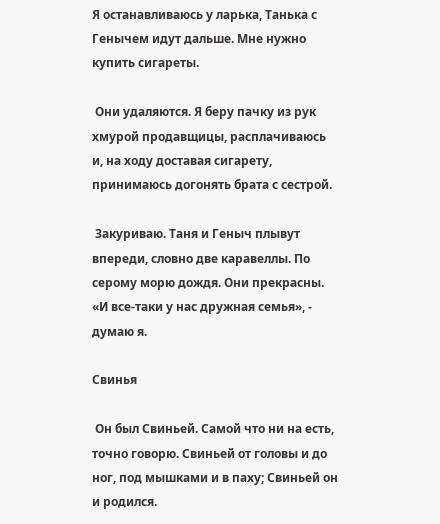Я останавливаюсь у ларька, Танька с Генычем идут дальше. Мне нужно купить сигареты.

 Они удаляются. Я беру пачку из рук хмурой продавщицы, расплачиваюсь и, на ходу доставая сигарету, принимаюсь догонять брата с сестрой.

 Закуриваю. Таня и Геныч плывут впереди, словно две каравеллы. По серому морю дождя. Они прекрасны. «И все-таки у нас дружная семья», - думаю я.

Свинья

 Он был Свиньей. Самой что ни на есть, точно говорю. Свиньей от головы и до ног, под мышками и в паху; Свиньей он и родился.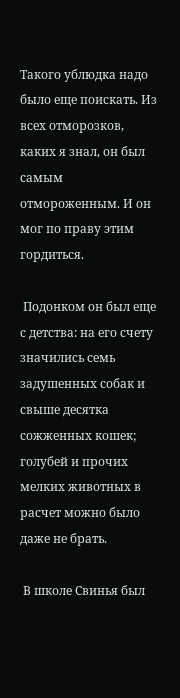Такого ублюдка надо было еще поискать. Из всех отморозков, каких я знал, он был самым отмороженным. И он мог по праву этим гордиться.

 Подонком он был еще с детства: на его счету значились семь задушенных собак и свыше десятка сожженных кошек; голубей и прочих мелких животных в расчет можно было даже не брать.

 В школе Свинья был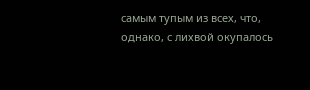самым тупым из всех, что, однако, с лихвой окупалось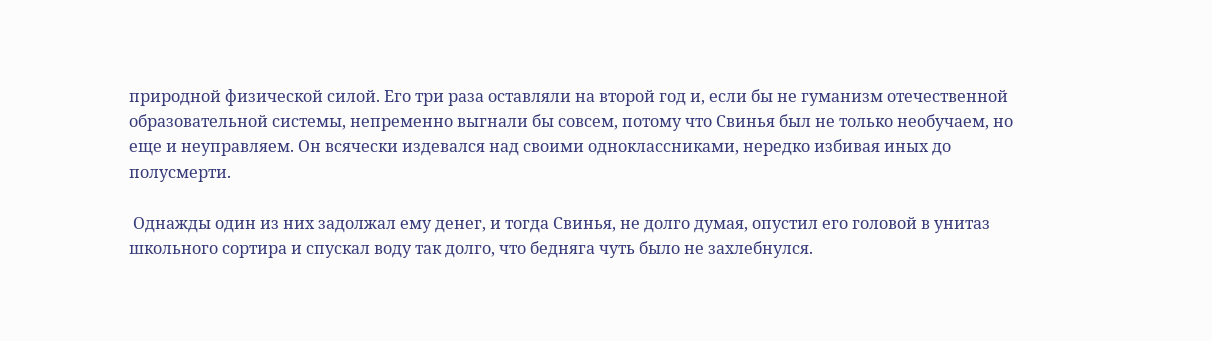природной физической силой. Его три раза оставляли на второй год и, если бы не гуманизм отечественной образовательной системы, непременно выгнали бы совсем, потому что Свинья был не только необучаем, но еще и неуправляем. Он всячески издевался над своими одноклассниками, нередко избивая иных до полусмерти.

 Однажды один из них задолжал ему денег, и тогда Свинья, не долго думая, опустил его головой в унитаз школьного сортира и спускал воду так долго, что бедняга чуть было не захлебнулся.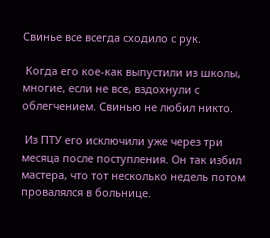Свинье все всегда сходило с рук.

 Когда его кое-как выпустили из школы, многие, если не все, вздохнули с облегчением. Свинью не любил никто.

 Из ПТУ его исключили уже через три месяца после поступления. Он так избил мастера, что тот несколько недель потом провалялся в больнице.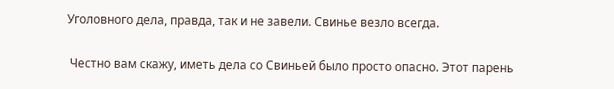Уголовного дела, правда, так и не завели. Свинье везло всегда.

 Честно вам скажу, иметь дела со Свиньей было просто опасно. Этот парень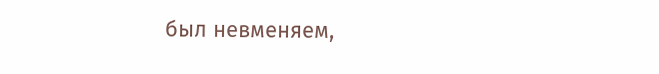был невменяем,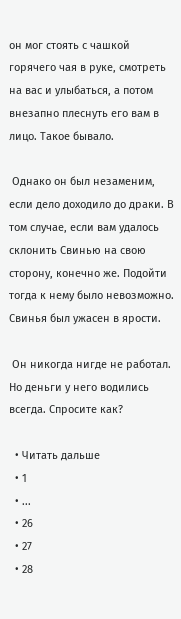он мог стоять с чашкой горячего чая в руке, смотреть на вас и улыбаться, а потом внезапно плеснуть его вам в лицо. Такое бывало.

 Однако он был незаменим, если дело доходило до драки. В том случае, если вам удалось склонить Свинью на свою сторону, конечно же. Подойти тогда к нему было невозможно. Свинья был ужасен в ярости.

 Он никогда нигде не работал. Но деньги у него водились всегда. Спросите как?

  • Читать дальше
  • 1
  • ...
  • 26
  • 27
  • 28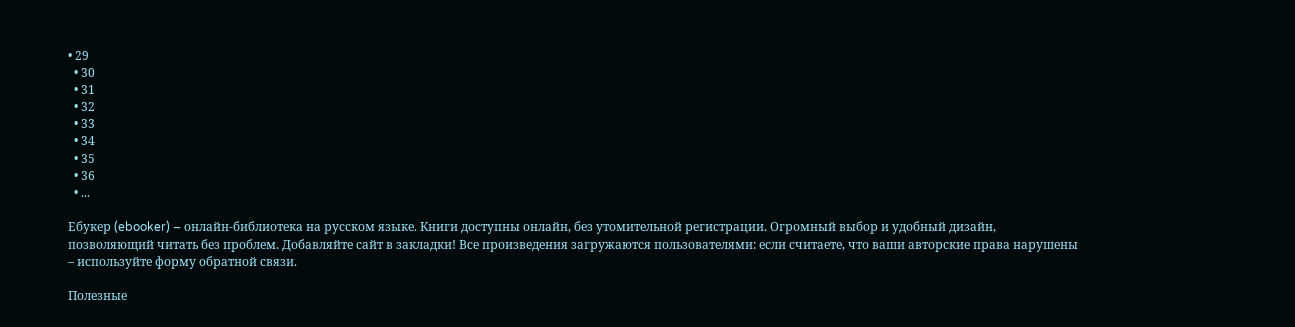• 29
  • 30
  • 31
  • 32
  • 33
  • 34
  • 35
  • 36
  • ...

Ебукер (ebooker) – онлайн-библиотека на русском языке. Книги доступны онлайн, без утомительной регистрации. Огромный выбор и удобный дизайн, позволяющий читать без проблем. Добавляйте сайт в закладки! Все произведения загружаются пользователями: если считаете, что ваши авторские права нарушены – используйте форму обратной связи.

Полезные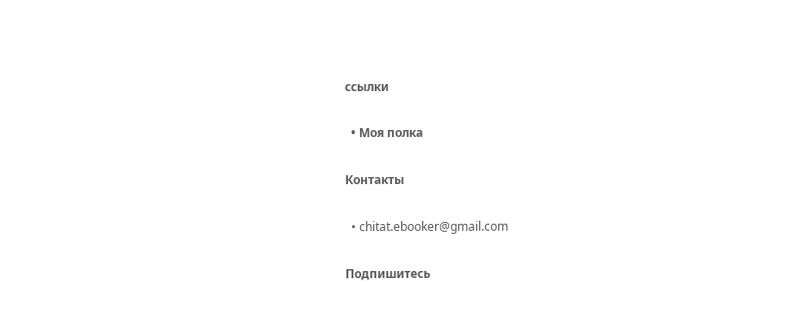ссылки

  • Моя полка

Контакты

  • chitat.ebooker@gmail.com

Подпишитесь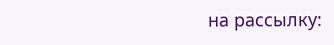на рассылку: